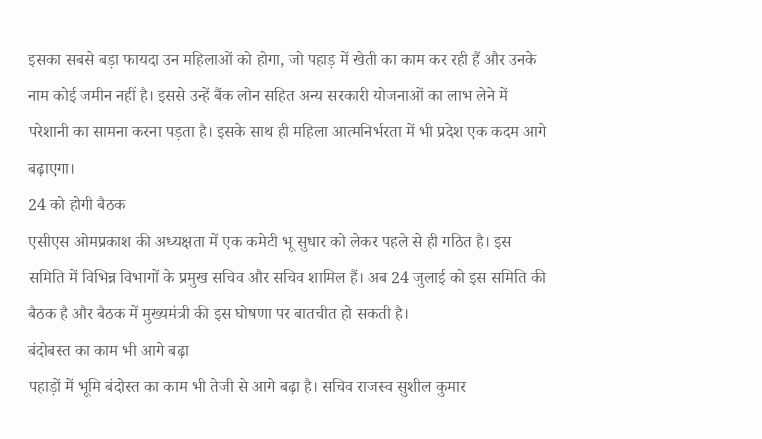इसका सबसे बड़ा फायदा उन महिलाओं को होगा, जो पहाड़ में खेती का काम कर रही हैं और उनके नाम कोई जमीन नहीं है। इससे उन्हें बैंक लोन सहित अन्य सरकारी योजनाओं का लाभ लेने में परेशानी का सामना करना पड़ता है। इसके साथ ही महिला आत्मनिर्भरता में भी प्रदेश एक कदम आगे बढ़ाएगा।
24 को होगी बैठक
एसीएस ओमप्रकाश की अध्यक्षता में एक कमेटी भू सुधार को लेकर पहले से ही गठित है। इस समिति में विभिन्न विभागों के प्रमुख सचिव और सचिव शामिल हैं। अब 24 जुलाई को इस समिति की बैठक है और बैठक में मुख्यमंत्री की इस घोषणा पर बातचीत हो सकती है।
बंदोबस्त का काम भी आगे बढ़ा
पहाड़ों में भूमि बंदोस्त का काम भी तेजी से आगे बढ़ा है। सचिव राजस्व सुशील कुमार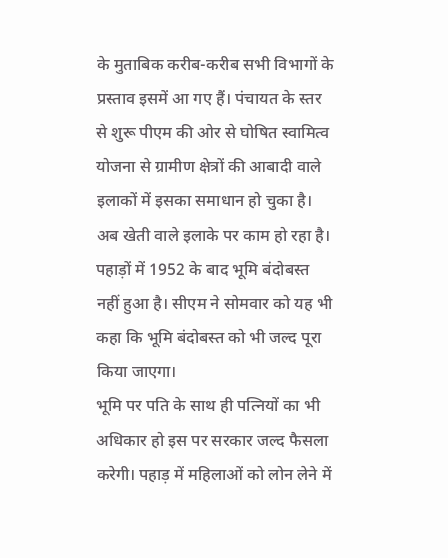के मुताबिक करीब-करीब सभी विभागों के प्रस्ताव इसमें आ गए हैं। पंचायत के स्तर से शुरू पीएम की ओर से घोषित स्वामित्व योजना से ग्रामीण क्षेत्रों की आबादी वाले इलाकों में इसका समाधान हो चुका है। अब खेती वाले इलाके पर काम हो रहा है। पहाड़ों में 1952 के बाद भूमि बंदोबस्त नहीं हुआ है। सीएम ने सोमवार को यह भी कहा कि भूमि बंदोबस्त को भी जल्द पूरा किया जाएगा।
भूमि पर पति के साथ ही पत्नियों का भी अधिकार हो इस पर सरकार जल्द फैसला करेगी। पहाड़ में महिलाओं को लोन लेने में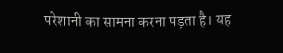परेशानी का सामना करना पड़ता है। यह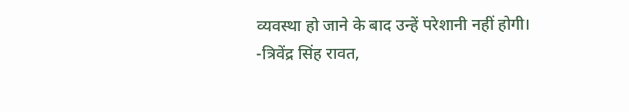व्यवस्था हो जाने के बाद उन्हें परेशानी नहीं होगी।
-त्रिवेंद्र सिंह रावत,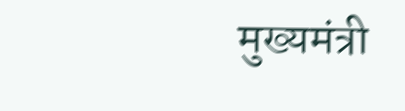मुख्यमंत्री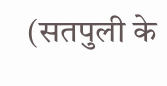(सतपुली के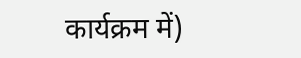कार्यक्रम में)